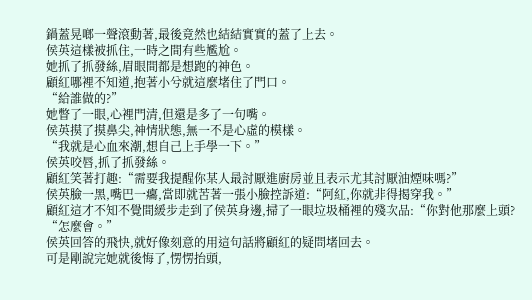鍋蓋晃啷一聲滾動著,最後竟然也結結實實的蓋了上去。
侯英這樣被抓住,一時之間有些尷尬。
她抓了抓發絲,眉眼間都是想跑的神色。
顧紅哪裡不知道,抱著小兮就這麼堵住了門口。
“給誰做的?”
她瞥了一眼,心裡門清,但還是多了一句嘴。
侯英摸了摸鼻尖,神情狀態,無一不是心虛的模樣。
“我就是心血來潮,想自己上手學一下。”
侯英咬唇,抓了抓發絲。
顧紅笑著打趣:“需要我提醒你某人最討厭進廚房並且表示尤其討厭油煙味嗎?”
侯英臉一黑,嘴巴一癟,當即就苦著一張小臉控訴道:“阿紅,你就非得揭穿我。”
顧紅這才不知不覺間緩步走到了侯英身邊,掃了一眼垃圾桶裡的殘次品:“你對他那麼上頭?
“怎麼會。”
侯英回答的飛快,就好像刻意的用這句話將顧紅的疑問堵回去。
可是剛說完她就後悔了,愣愣抬頭,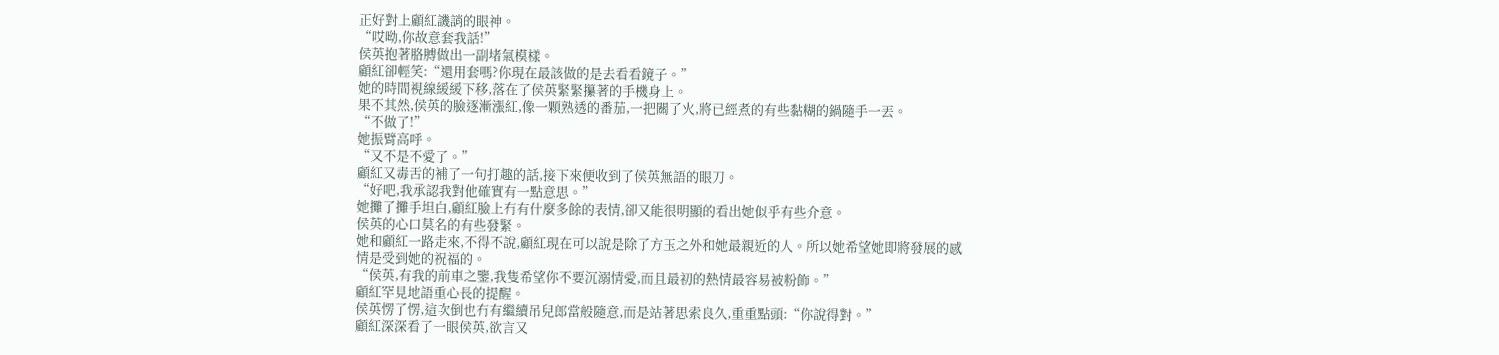正好對上顧紅譏誚的眼神。
“哎呦,你故意套我話!”
侯英抱著胳膊做出一副堵氣模樣。
顧紅卻輕笑:“還用套嗎?你現在最該做的是去看看鏡子。”
她的時間視線緩緩下移,落在了侯英緊緊攥著的手機身上。
果不其然,侯英的臉逐漸漲紅,像一顆熟透的番茄,一把關了火,將已經煮的有些黏糊的鍋隨手一丟。
“不做了!”
她振臂高呼。
“又不是不愛了。”
顧紅又毒舌的補了一句打趣的話,接下來便收到了侯英無語的眼刀。
“好吧,我承認我對他確實有一點意思。”
她攤了攤手坦白,顧紅臉上冇有什麼多餘的表情,卻又能很明顯的看出她似乎有些介意。
侯英的心口莫名的有些發緊。
她和顧紅一路走來,不得不說,顧紅現在可以說是除了方玉之外和她最親近的人。所以她希望她即將發展的感情是受到她的祝福的。
“侯英,有我的前車之鑒,我隻希望你不要沉溺情愛,而且最初的熱情最容易被粉飾。”
顧紅罕見地語重心長的提醒。
侯英愣了愣,這次倒也冇有繼續吊兒郎當般隨意,而是站著思索良久,重重點頭:“你說得對。”
顧紅深深看了一眼侯英,欲言又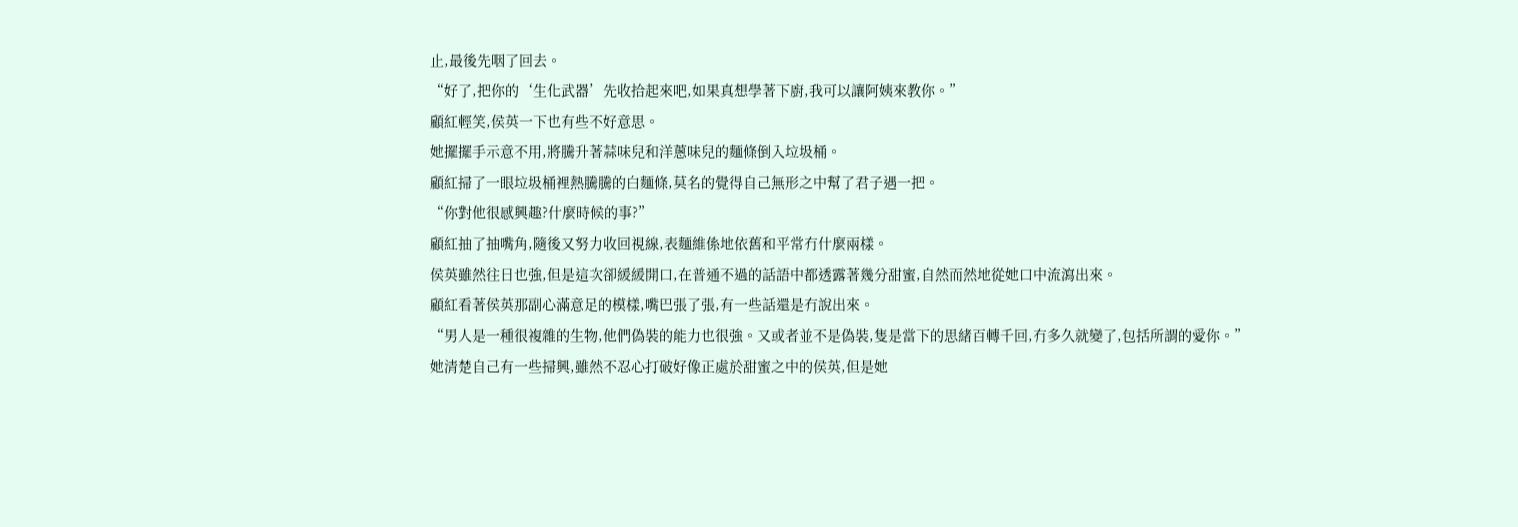止,最後先咽了回去。
“好了,把你的‘生化武器’先收拾起來吧,如果真想學著下廚,我可以讓阿姨來教你。”
顧紅輕笑,侯英一下也有些不好意思。
她擺擺手示意不用,將騰升著蒜味兒和洋蔥味兒的麵條倒入垃圾桶。
顧紅掃了一眼垃圾桶裡熱騰騰的白麵條,莫名的覺得自己無形之中幫了君子遇一把。
“你對他很感興趣?什麼時候的事?”
顧紅抽了抽嘴角,隨後又努力收回視線,表麵維係地依舊和平常冇什麼兩樣。
侯英雖然往日也強,但是這次卻緩緩開口,在普通不過的話語中都透露著幾分甜蜜,自然而然地從她口中流瀉出來。
顧紅看著侯英那副心滿意足的模樣,嘴巴張了張,有一些話還是冇說出來。
“男人是一種很複雜的生物,他們偽裝的能力也很強。又或者並不是偽裝,隻是當下的思緒百轉千回,冇多久就變了,包括所謂的愛你。”
她清楚自己有一些掃興,雖然不忍心打破好像正處於甜蜜之中的侯英,但是她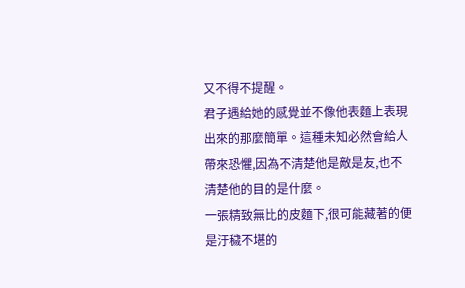又不得不提醒。
君子遇給她的感覺並不像他表麵上表現出來的那麼簡單。這種未知必然會給人帶來恐懼,因為不清楚他是敵是友,也不清楚他的目的是什麼。
一張精致無比的皮麵下,很可能藏著的便是汙穢不堪的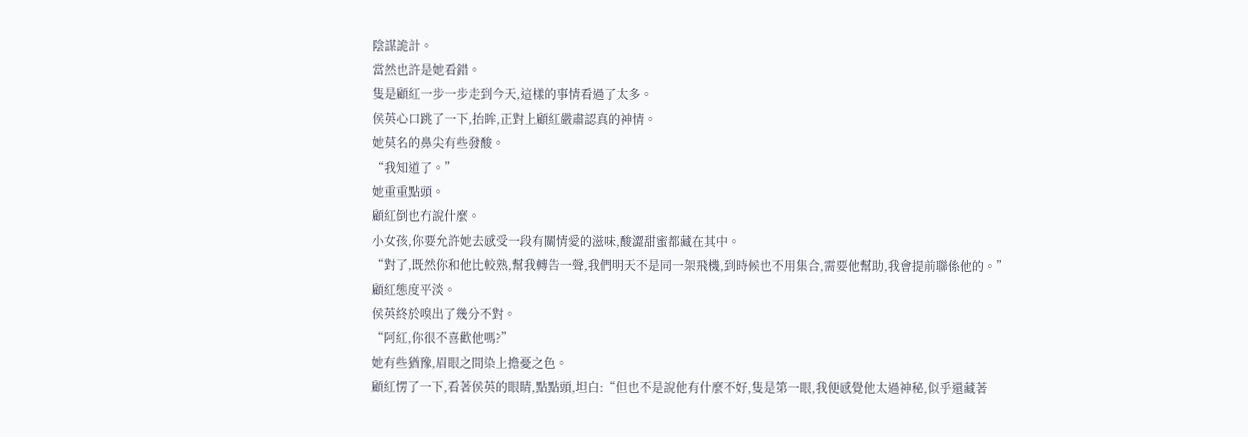陰謀詭計。
當然也許是她看錯。
隻是顧紅一步一步走到今天,這樣的事情看過了太多。
侯英心口跳了一下,抬眸,正對上顧紅嚴肅認真的神情。
她莫名的鼻尖有些發酸。
“我知道了。”
她重重點頭。
顧紅倒也冇說什麼。
小女孩,你要允許她去感受一段有關情愛的滋味,酸澀甜蜜都藏在其中。
“對了,既然你和他比較熟,幫我轉告一聲,我們明天不是同一架飛機,到時候也不用集合,需要他幫助,我會提前聯係他的。”
顧紅態度平淡。
侯英終於嗅出了幾分不對。
“阿紅,你很不喜歡他嗎?”
她有些猶豫,眉眼之間染上擔憂之色。
顧紅愣了一下,看著侯英的眼睛,點點頭,坦白:“但也不是說他有什麼不好,隻是第一眼,我便感覺他太過神秘,似乎還藏著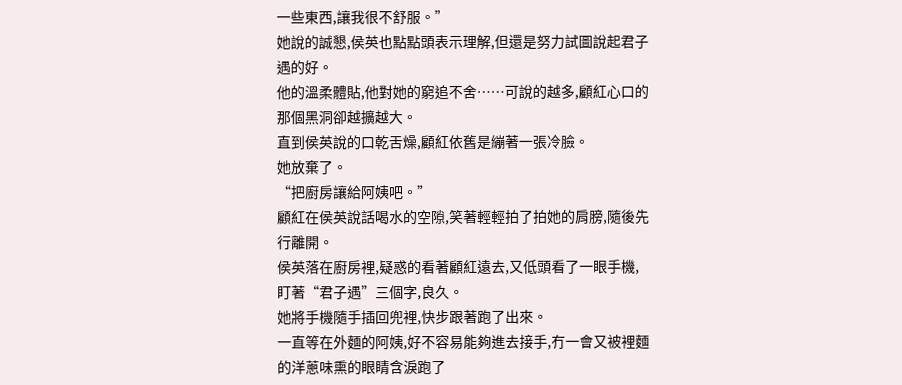一些東西,讓我很不舒服。”
她說的誠懇,侯英也點點頭表示理解,但還是努力試圖說起君子遇的好。
他的溫柔體貼,他對她的窮追不舍……可說的越多,顧紅心口的那個黑洞卻越擴越大。
直到侯英說的口乾舌燥,顧紅依舊是繃著一張冷臉。
她放棄了。
“把廚房讓給阿姨吧。”
顧紅在侯英說話喝水的空隙,笑著輕輕拍了拍她的肩膀,隨後先行離開。
侯英落在廚房裡,疑惑的看著顧紅遠去,又低頭看了一眼手機,盯著“君子遇”三個字,良久。
她將手機隨手插回兜裡,快步跟著跑了出來。
一直等在外麵的阿姨,好不容易能夠進去接手,冇一會又被裡麵的洋蔥味熏的眼睛含淚跑了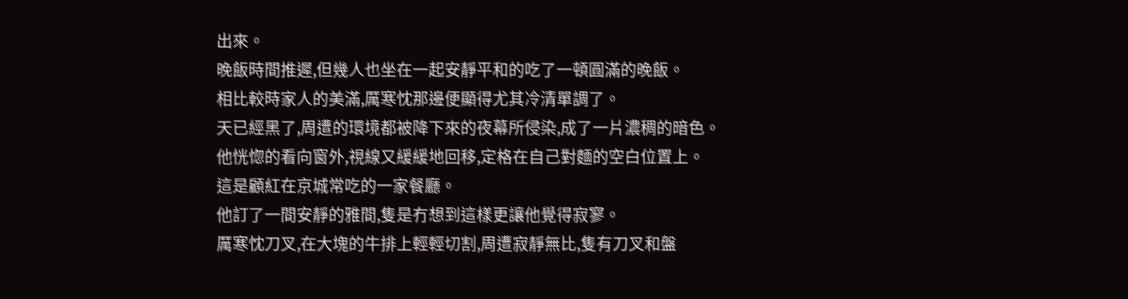出來。
晚飯時間推遲,但幾人也坐在一起安靜平和的吃了一頓圓滿的晚飯。
相比較時家人的美滿,厲寒忱那邊便顯得尤其冷清單調了。
天已經黑了,周遭的環境都被降下來的夜幕所侵染,成了一片濃稠的暗色。
他恍惚的看向窗外,視線又緩緩地回移,定格在自己對麵的空白位置上。
這是顧紅在京城常吃的一家餐廳。
他訂了一間安靜的雅間,隻是冇想到這樣更讓他覺得寂寥。
厲寒忱刀叉,在大塊的牛排上輕輕切割,周遭寂靜無比,隻有刀叉和盤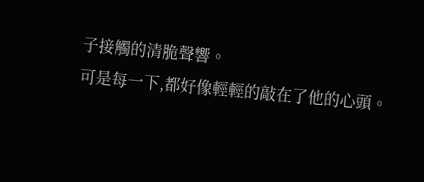子接觸的清脆聲響。
可是每一下,都好像輕輕的敲在了他的心頭。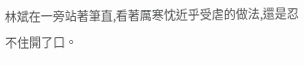林斌在一旁站著筆直,看著厲寒忱近乎受虐的做法,還是忍不住開了口。